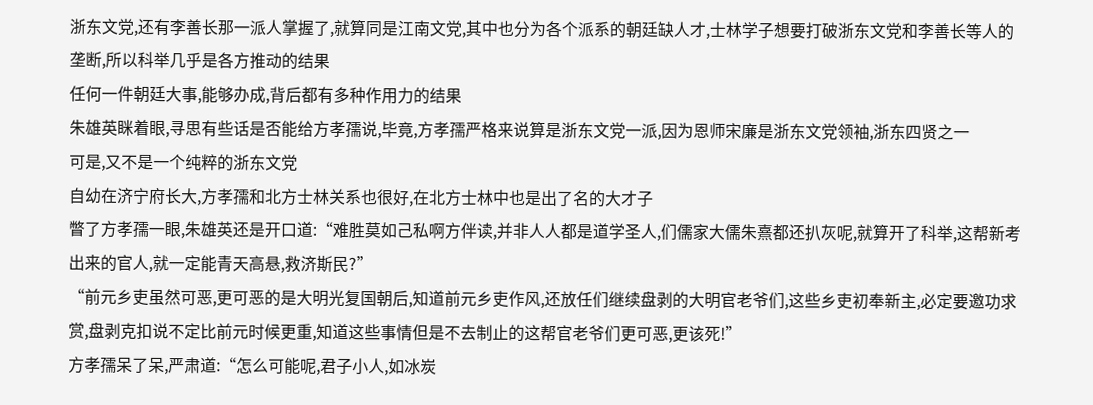浙东文党,还有李善长那一派人掌握了,就算同是江南文党,其中也分为各个派系的朝廷缺人才,士林学子想要打破浙东文党和李善长等人的垄断,所以科举几乎是各方推动的结果
任何一件朝廷大事,能够办成,背后都有多种作用力的结果
朱雄英眯着眼,寻思有些话是否能给方孝孺说,毕竟,方孝孺严格来说算是浙东文党一派,因为恩师宋廉是浙东文党领袖,浙东四贤之一
可是,又不是一个纯粹的浙东文党
自幼在济宁府长大,方孝孺和北方士林关系也很好,在北方士林中也是出了名的大才子
瞥了方孝孺一眼,朱雄英还是开口道:“难胜莫如己私啊方伴读,并非人人都是道学圣人,们儒家大儒朱熹都还扒灰呢,就算开了科举,这帮新考出来的官人,就一定能青天高悬,救济斯民?”
“前元乡吏虽然可恶,更可恶的是大明光复国朝后,知道前元乡吏作风,还放任们继续盘剥的大明官老爷们,这些乡吏初奉新主,必定要邀功求赏,盘剥克扣说不定比前元时候更重,知道这些事情但是不去制止的这帮官老爷们更可恶,更该死!”
方孝孺呆了呆,严肃道:“怎么可能呢,君子小人,如冰炭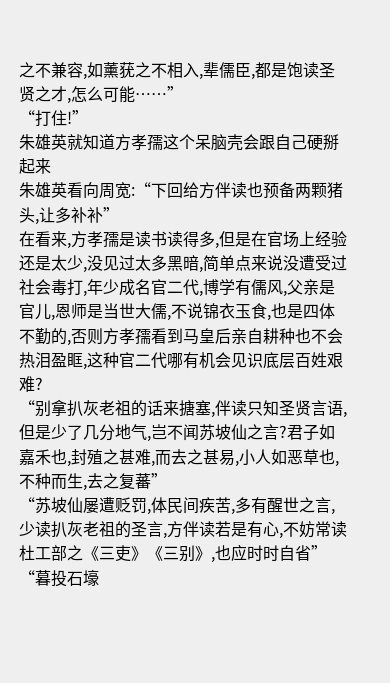之不兼容,如薰莸之不相入,辈儒臣,都是饱读圣贤之才,怎么可能……”
“打住!”
朱雄英就知道方孝孺这个呆脑壳会跟自己硬掰起来
朱雄英看向周宽:“下回给方伴读也预备两颗猪头,让多补补”
在看来,方孝孺是读书读得多,但是在官场上经验还是太少,没见过太多黑暗,简单点来说没遭受过社会毒打,年少成名官二代,博学有儒风,父亲是官儿,恩师是当世大儒,不说锦衣玉食,也是四体不勤的,否则方孝孺看到马皇后亲自耕种也不会热泪盈眶,这种官二代哪有机会见识底层百姓艰难?
“别拿扒灰老祖的话来搪塞,伴读只知圣贤言语,但是少了几分地气,岂不闻苏坡仙之言?君子如嘉禾也,封殖之甚难,而去之甚易,小人如恶草也,不种而生,去之复蕃”
“苏坡仙屡遭贬罚,体民间疾苦,多有醒世之言,少读扒灰老祖的圣言,方伴读若是有心,不妨常读杜工部之《三吏》《三别》,也应时时自省”
“暮投石壕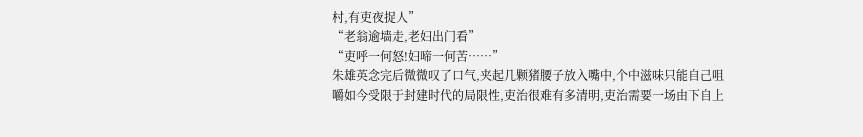村,有吏夜捉人”
“老翁逾墙走,老妇出门看”
“吏呼一何怒!妇啼一何苦……”
朱雄英念完后微微叹了口气,夹起几颗猪腰子放入嘴中,个中滋味只能自己咀嚼如今受限于封建时代的局限性,吏治很难有多清明,吏治需要一场由下自上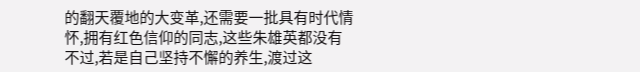的翻天覆地的大变革,还需要一批具有时代情怀,拥有红色信仰的同志,这些朱雄英都没有
不过,若是自己坚持不懈的养生,渡过这